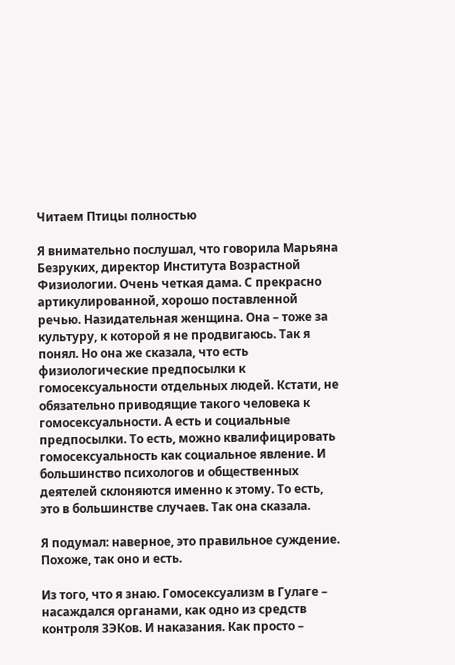Читаем Птицы полностью

Я внимательно послушал, что говорила Марьяна Безруких, директор Института Возрастной Физиологии. Очень четкая дама. С прекрасно артикулированной, хорошо поставленной речью. Назидательная женщина. Она – тоже за культуру, к которой я не продвигаюсь. Так я понял. Но она же сказала, что есть физиологические предпосылки к гомосексуальности отдельных людей. Кстати, не обязательно приводящие такого человека к гомосексуальности. А есть и социальные предпосылки. То есть, можно квалифицировать гомосексуальность как социальное явление. И большинство психологов и общественных деятелей склоняются именно к этому. То есть, это в большинстве случаев. Так она сказала.

Я подумал: наверное, это правильное суждение. Похоже, так оно и есть.

Из того, что я знаю. Гомосексуализм в Гулаге – насаждался органами, как одно из средств контроля ЗЭКов. И наказания. Как просто –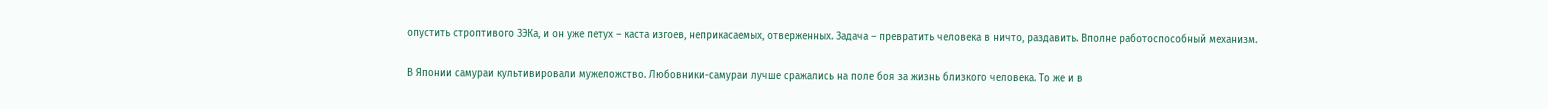опустить строптивого ЗЭКа, и он уже петух – каста изгоев, неприкасаемых, отверженных. Задача – превратить человека в ничто, раздавить. Вполне работоспособный механизм.

В Японии самураи культивировали мужеложство. Любовники-самураи лучше сражались на поле боя за жизнь близкого человека. То же и в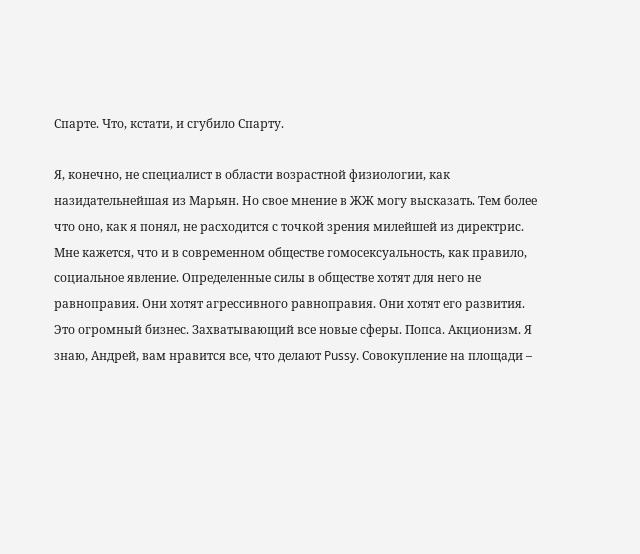Спарте. Что, кстати, и сгубило Спарту.

Я, конечно, не специалист в области возрастной физиологии, как назидательнейшая из Марьян. Но свое мнение в ЖЖ могу высказать. Тем более что оно, как я понял, не расходится с точкой зрения милейшей из директрис. Мне кажется, что и в современном обществе гомосексуальность, как правило, социальное явление. Определенные силы в обществе хотят для него не равноправия. Они хотят агрессивного равноправия. Они хотят его развития. Это огромный бизнес. Захватывающий все новые сферы. Попса. Акционизм. Я знаю, Андрей, вам нравится все, что делают Pussy. Совокупление на площади –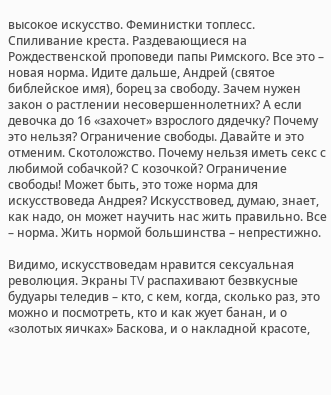высокое искусство. Феминистки топлесс. Спиливание креста. Раздевающиеся на Рождественской проповеди папы Римского. Все это – новая норма. Идите дальше, Андрей (святое библейское имя), борец за свободу. Зачем нужен закон о растлении несовершеннолетних? А если девочка до 16 «захочет» взрослого дядечку? Почему это нельзя? Ограничение свободы. Давайте и это отменим. Скотоложство. Почему нельзя иметь секс с любимой собачкой? С козочкой? Ограничение свободы! Может быть, это тоже норма для искусствоведа Андрея? Искусствовед, думаю, знает, как надо, он может научить нас жить правильно. Все – норма. Жить нормой большинства – непрестижно.

Видимо, искусствоведам нравится сексуальная революция. Экраны TV распахивают безвкусные будуары теледив – кто, с кем, когда, сколько раз, это можно и посмотреть, кто и как жует банан, и о «золотых яичках» Баскова, и о накладной красоте,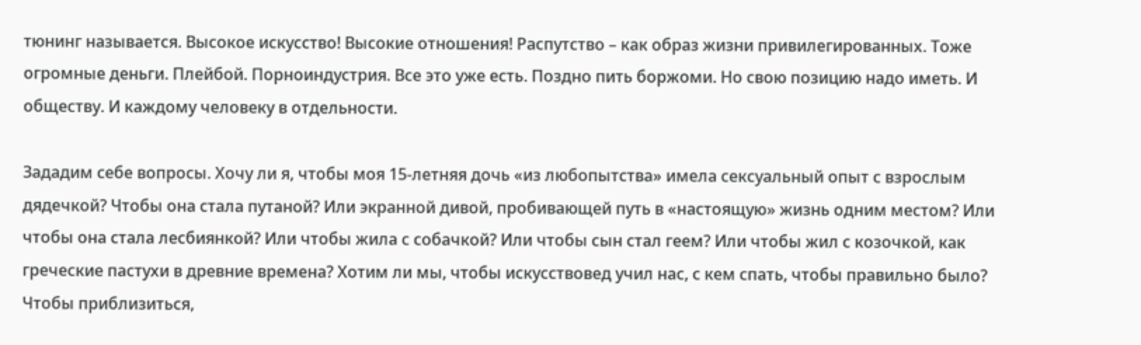тюнинг называется. Высокое искусство! Высокие отношения! Распутство – как образ жизни привилегированных. Тоже огромные деньги. Плейбой. Порноиндустрия. Все это уже есть. Поздно пить боржоми. Но свою позицию надо иметь. И обществу. И каждому человеку в отдельности.

Зададим себе вопросы. Хочу ли я, чтобы моя 15-летняя дочь «из любопытства» имела сексуальный опыт с взрослым дядечкой? Чтобы она стала путаной? Или экранной дивой, пробивающей путь в «настоящую» жизнь одним местом? Или чтобы она стала лесбиянкой? Или чтобы жила с собачкой? Или чтобы сын стал геем? Или чтобы жил с козочкой, как греческие пастухи в древние времена? Хотим ли мы, чтобы искусствовед учил нас, с кем спать, чтобы правильно было? Чтобы приблизиться,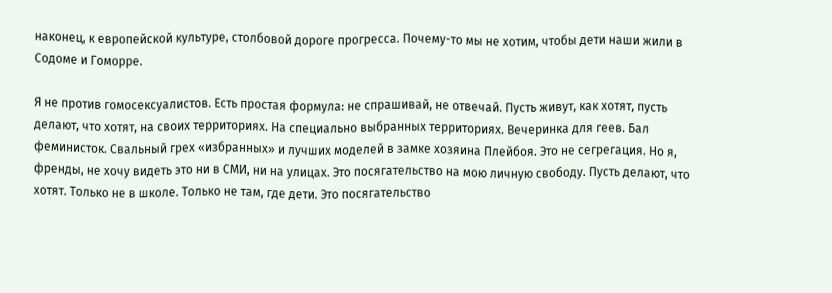наконец, к европейской культуре, столбовой дороге прогресса. Почему-то мы не хотим, чтобы дети наши жили в Содоме и Гоморре.

Я не против гомосексуалистов. Есть простая формула: не спрашивай, не отвечай. Пусть живут, как хотят, пусть делают, что хотят, на своих территориях. На специально выбранных территориях. Вечеринка для геев. Бал феминисток. Свальный грех «избранных» и лучших моделей в замке хозяина Плейбоя. Это не сегрегация. Но я, френды, не хочу видеть это ни в СМИ, ни на улицах. Это посягательство на мою личную свободу. Пусть делают, что хотят. Только не в школе. Только не там, где дети. Это посягательство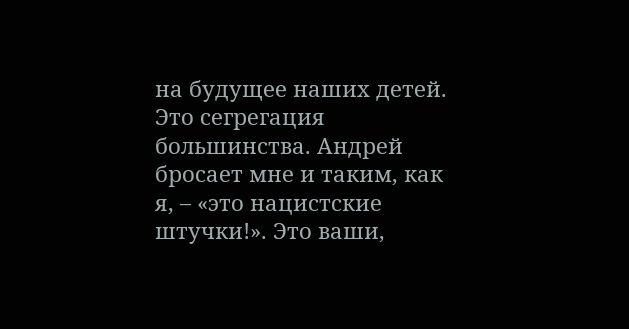на будущее наших детей. Это сегрегация большинства. Андрей бросает мне и таким, как я, – «это нацистские штучки!». Это ваши,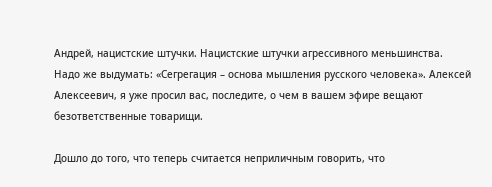Андрей, нацистские штучки. Нацистские штучки агрессивного меньшинства. Надо же выдумать: «Сегрегация – основа мышления русского человека». Алексей Алексеевич, я уже просил вас, последите, о чем в вашем эфире вещают безответственные товарищи.

Дошло до того, что теперь считается неприличным говорить, что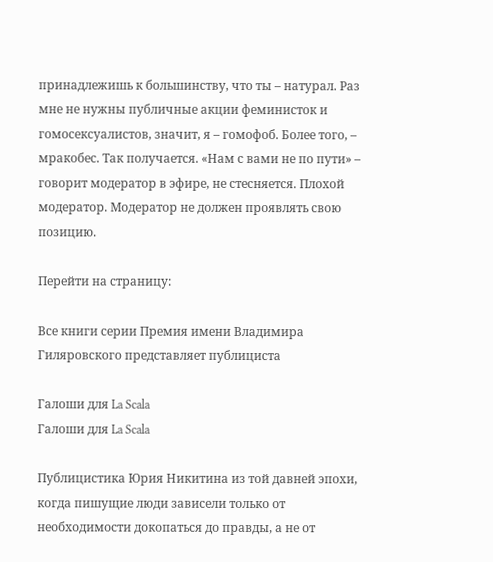принадлежишь к большинству, что ты – натурал. Раз мне не нужны публичные акции феминисток и гомосексуалистов, значит, я – гомофоб. Более того, – мракобес. Так получается. «Нам с вами не по пути» – говорит модератор в эфире, не стесняется. Плохой модератор. Модератор не должен проявлять свою позицию.

Перейти на страницу:

Все книги серии Премия имени Владимира Гиляровского представляет публициста

Галоши для La Scala
Галоши для La Scala

Публицистика Юрия Никитина из той давней эпохи, когда пишущие люди зависели только от необходимости докопаться до правды, а не от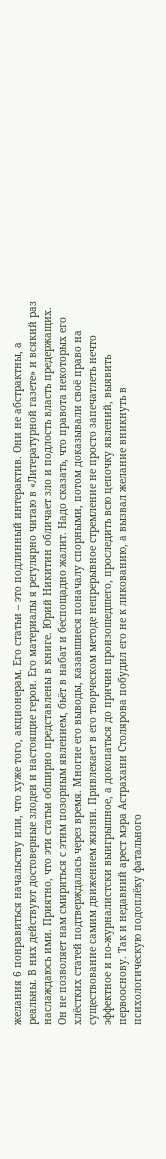желания 6 понравиться начальству или, что хуже того, акционерам. Его статьи – это подлинный интерактив. Они не абстрактны, а реальны. В них действуют достоверные злодеи и настоящие герои. Его материалы я регулярно читаю в «Литературной газете» и всякий раз наслаждаюсь ими. Приятно, что эти статьи обширно представлены в книге. Юрий Никитин обличает зло и подлость власть предержащих. Он не позволяет нам смириться с этим позорным явлением, бьёт в набат и беспощадно жалит. Надо сказать, что правота некоторых его хлёстких статей подтверждалась через время. Многие его выводы, казавшиеся поначалу спорными, потом доказывали своё право на существование самим движением жизни. Привлекает в его творческом методе непрерывное стремление не просто запечатлеть нечто эффектное и по-журналистски выигрышное, а докопаться до причин произошедшего, проследить всю цепочку явлений, выявить первооснову. Так и недавний арест мэра Астрахани Столярова побудил его не к ликованию, а вызвал желание вникнуть в психологическую подоплёку фатального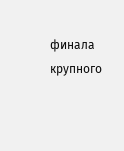финала крупного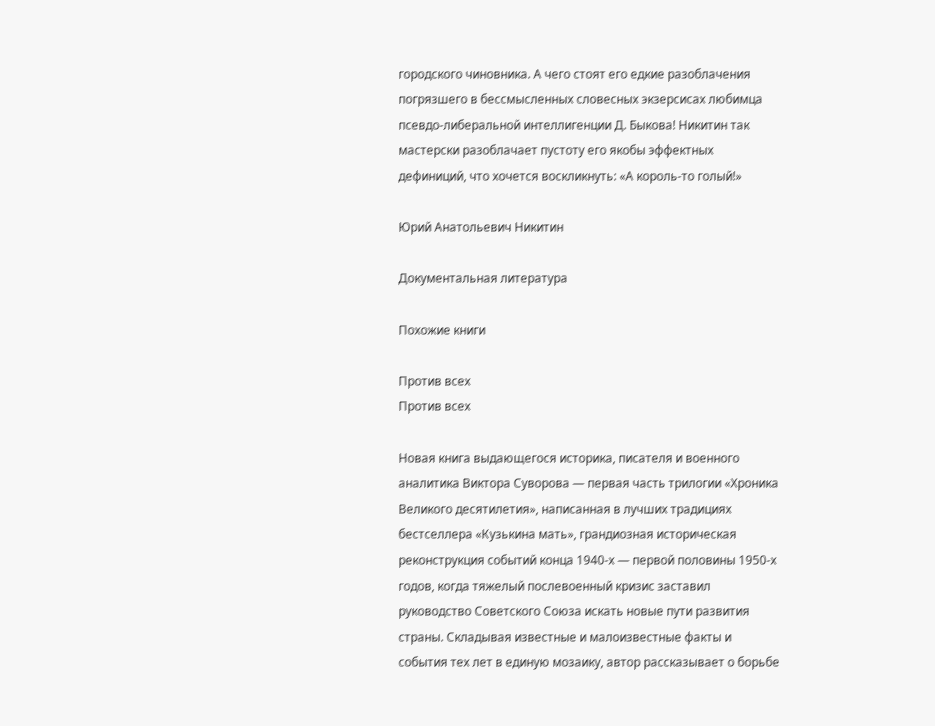городского чиновника. А чего стоят его едкие разоблачения погрязшего в бессмысленных словесных экзерсисах любимца псевдо-либеральной интеллигенции Д. Быкова! Никитин так мастерски разоблачает пустоту его якобы эффектных дефиниций, что хочется воскликнуть: «А король-то голый!»

Юрий Анатольевич Никитин

Документальная литература

Похожие книги

Против всех
Против всех

Новая книга выдающегося историка, писателя и военного аналитика Виктора Суворова — первая часть трилогии «Хроника Великого десятилетия», написанная в лучших традициях бестселлера «Кузькина мать», грандиозная историческая реконструкция событий конца 1940-х — первой половины 1950-х годов, когда тяжелый послевоенный кризис заставил руководство Советского Союза искать новые пути развития страны. Складывая известные и малоизвестные факты и события тех лет в единую мозаику, автор рассказывает о борьбе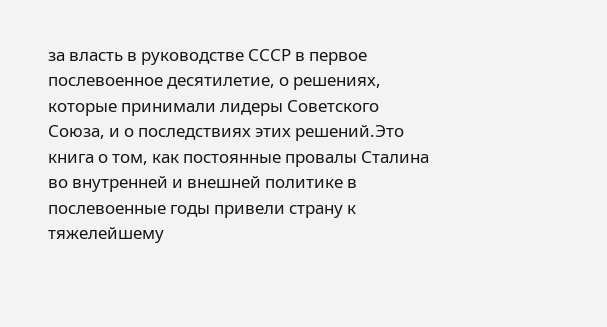за власть в руководстве СССР в первое послевоенное десятилетие, о решениях, которые принимали лидеры Советского Союза, и о последствиях этих решений.Это книга о том, как постоянные провалы Сталина во внутренней и внешней политике в послевоенные годы привели страну к тяжелейшему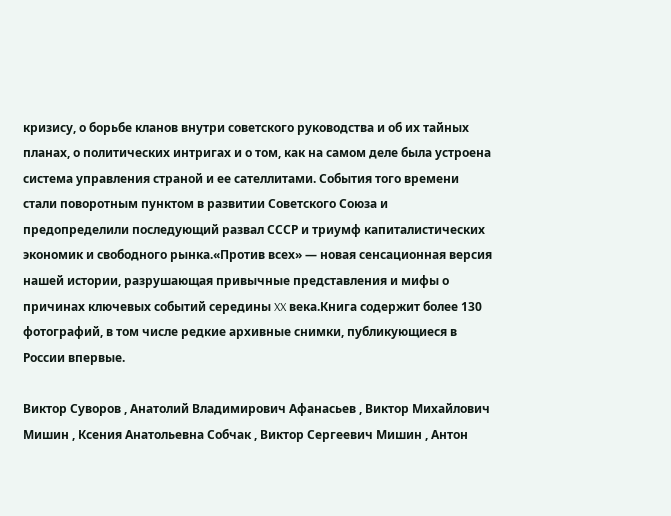кризису, о борьбе кланов внутри советского руководства и об их тайных планах, о политических интригах и о том, как на самом деле была устроена система управления страной и ее сателлитами. События того времени стали поворотным пунктом в развитии Советского Союза и предопределили последующий развал СССР и триумф капиталистических экономик и свободного рынка.«Против всех» — новая сенсационная версия нашей истории, разрушающая привычные представления и мифы о причинах ключевых событий середины XX века.Книга содержит более 130 фотографий, в том числе редкие архивные снимки, публикующиеся в России впервые.

Виктор Суворов , Анатолий Владимирович Афанасьев , Виктор Михайлович Мишин , Ксения Анатольевна Собчак , Виктор Сергеевич Мишин , Антон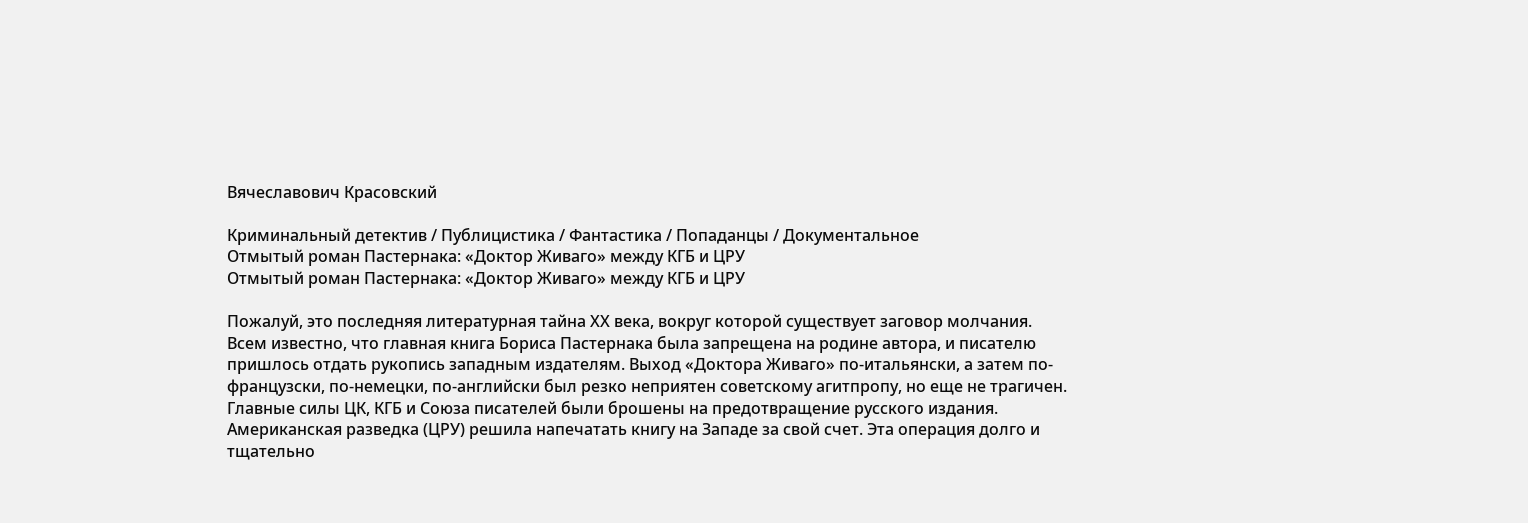Вячеславович Красовский

Криминальный детектив / Публицистика / Фантастика / Попаданцы / Документальное
Отмытый роман Пастернака: «Доктор Живаго» между КГБ и ЦРУ
Отмытый роман Пастернака: «Доктор Живаго» между КГБ и ЦРУ

Пожалуй, это последняя литературная тайна ХХ века, вокруг которой существует заговор молчания. Всем известно, что главная книга Бориса Пастернака была запрещена на родине автора, и писателю пришлось отдать рукопись западным издателям. Выход «Доктора Живаго» по-итальянски, а затем по-французски, по-немецки, по-английски был резко неприятен советскому агитпропу, но еще не трагичен. Главные силы ЦК, КГБ и Союза писателей были брошены на предотвращение русского издания. Американская разведка (ЦРУ) решила напечатать книгу на Западе за свой счет. Эта операция долго и тщательно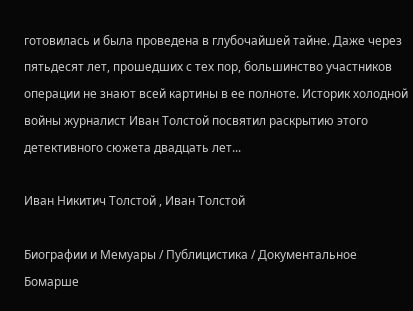готовилась и была проведена в глубочайшей тайне. Даже через пятьдесят лет, прошедших с тех пор, большинство участников операции не знают всей картины в ее полноте. Историк холодной войны журналист Иван Толстой посвятил раскрытию этого детективного сюжета двадцать лет...

Иван Никитич Толстой , Иван Толстой

Биографии и Мемуары / Публицистика / Документальное
Бомарше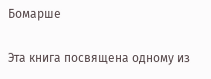Бомарше

Эта книга посвящена одному из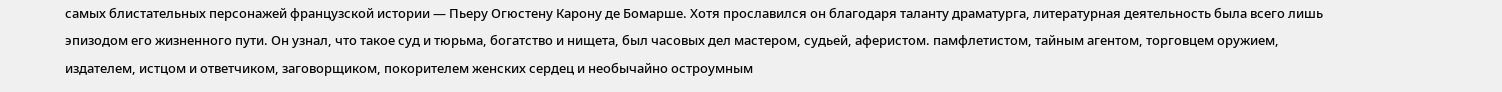самых блистательных персонажей французской истории — Пьеру Огюстену Карону де Бомарше. Хотя прославился он благодаря таланту драматурга, литературная деятельность была всего лишь эпизодом его жизненного пути. Он узнал, что такое суд и тюрьма, богатство и нищета, был часовых дел мастером, судьей, аферистом. памфлетистом, тайным агентом, торговцем оружием, издателем, истцом и ответчиком, заговорщиком, покорителем женских сердец и необычайно остроумным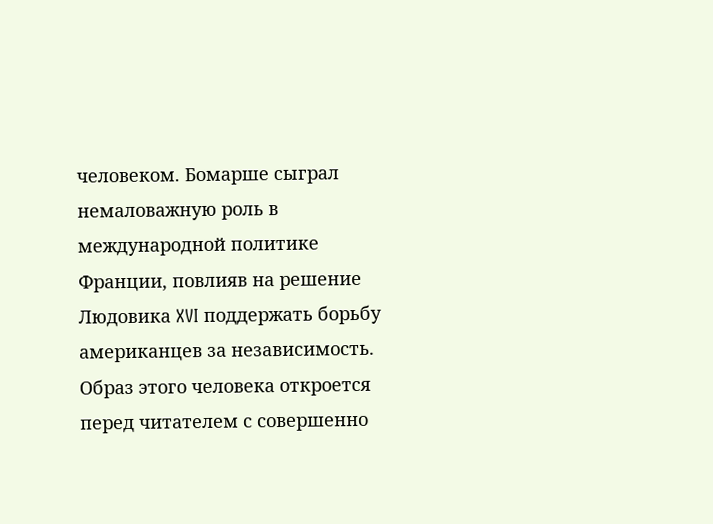человеком. Бомарше сыграл немаловажную роль в международной политике Франции, повлияв на решение Людовика XVI поддержать борьбу американцев за независимость. Образ этого человека откроется перед читателем с совершенно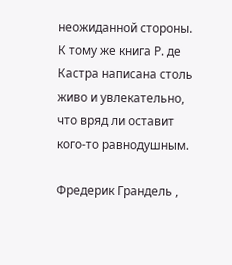неожиданной стороны. К тому же книга Р. де Кастра написана столь живо и увлекательно, что вряд ли оставит кого-то равнодушным.

Фредерик Грандель ,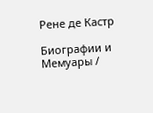Рене де Кастр

Биографии и Мемуары /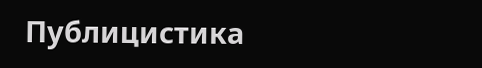Публицистика